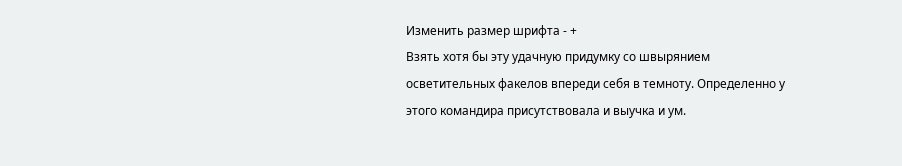Изменить размер шрифта - +
Взять хотя бы эту удачную придумку со швырянием осветительных факелов впереди себя в темноту. Определенно у этого командира присутствовала и выучка и ум.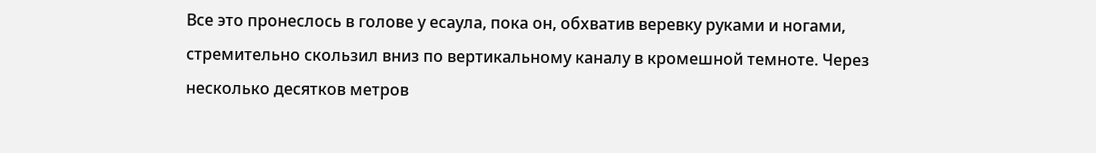Все это пронеслось в голове у есаула, пока он, обхватив веревку руками и ногами, стремительно скользил вниз по вертикальному каналу в кромешной темноте. Через несколько десятков метров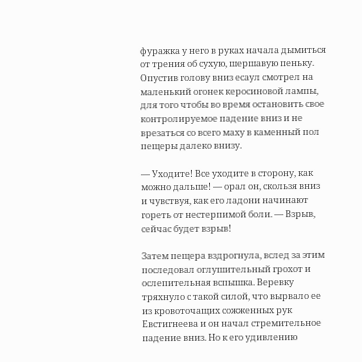фуражка у него в руках начала дымиться от трения об сухую, шершавую пеньку. Опустив голову вниз есаул смотрел на маленький огонек керосиновой лампы, для того чтобы во время остановить свое контролируемое падение вниз и не врезаться со всего маху в каменный пол пещеры далеко внизу.

— Уходите! Все уходите в сторону, как можно дальше! — орал он, скользя вниз и чувствуя, как его ладони начинают гореть от нестерпимой боли. — Взрыв, сейчас будет взрыв!

Затем пещера вздрогнула, вслед за этим последовал оглушительный грохот и ослепительная вспышка. Веревку тряхнуло с такой силой, что вырвало ее из кровоточащих сожженных рук Евстигнеева и он начал стремительное падение вниз. Но к его удивлению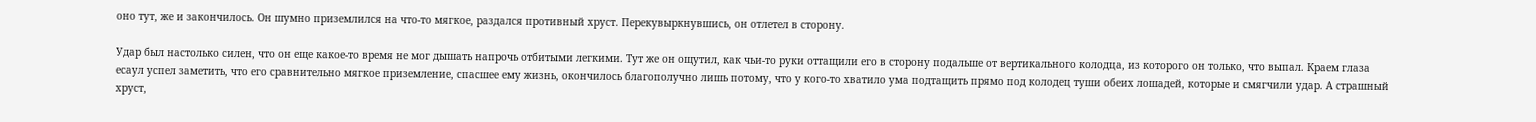оно тут, же и закончилось. Он шумно приземлился на что-то мягкое, раздался противный хруст. Перекувыркнувшись, он отлетел в сторону.

Удар был настолько силен, что он еще какое-то время не мог дышать напрочь отбитыми легкими. Тут же он ощутил, как чьи-то руки оттащили его в сторону подальше от вертикального колодца, из которого он только, что выпал. Краем глаза есаул успел заметить, что его сравнительно мягкое приземление, спасшее ему жизнь, окончилось благополучно лишь потому, что у кого-то хватило ума подтащить прямо под колодец туши обеих лошадей, которые и смягчили удар. А страшный хруст,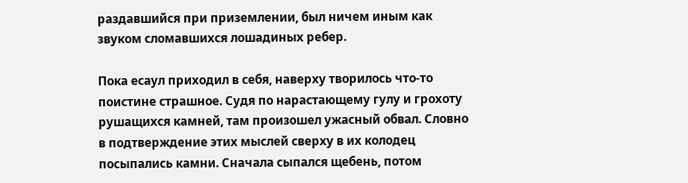раздавшийся при приземлении, был ничем иным как звуком сломавшихся лошадиных ребер.

Пока есаул приходил в себя, наверху творилось что-то поистине страшное. Судя по нарастающему гулу и грохоту рушащихся камней, там произошел ужасный обвал. Словно в подтверждение этих мыслей сверху в их колодец посыпались камни. Сначала сыпался щебень, потом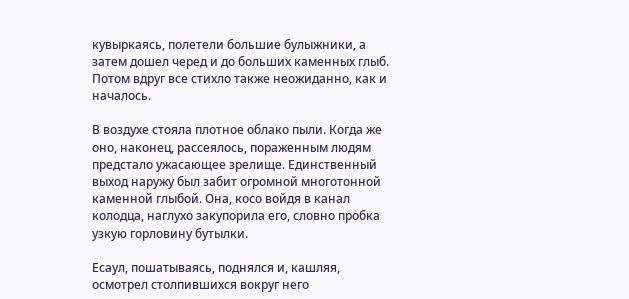кувыркаясь, полетели большие булыжники, а затем дошел черед и до больших каменных глыб. Потом вдруг все стихло также неожиданно, как и началось.

В воздухе стояла плотное облако пыли. Когда же оно, наконец, рассеялось, пораженным людям предстало ужасающее зрелище. Единственный выход наружу был забит огромной многотонной каменной глыбой. Она, косо войдя в канал колодца, наглухо закупорила его, словно пробка узкую горловину бутылки.

Есаул, пошатываясь, поднялся и, кашляя, осмотрел столпившихся вокруг него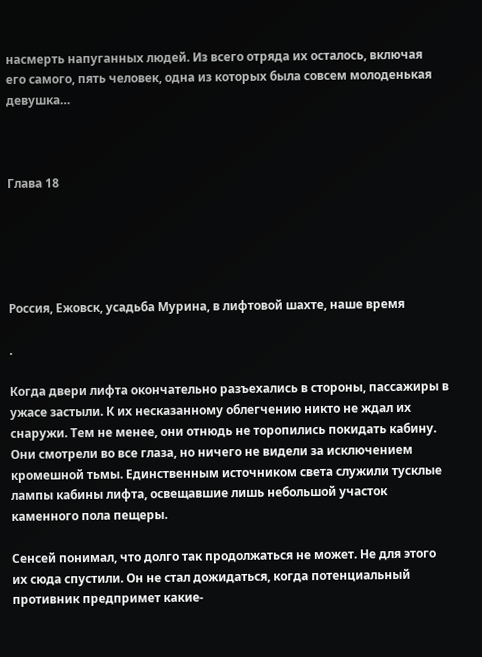насмерть напуганных людей. Из всего отряда их осталось, включая его самого, пять человек, одна из которых была совсем молоденькая девушка…



Глава 18





Россия, Ежовск, усадьба Мурина, в лифтовой шахте, наше время

.

Когда двери лифта окончательно разъехались в стороны, пассажиры в ужасе застыли. К их несказанному облегчению никто не ждал их снаружи. Тем не менее, они отнюдь не торопились покидать кабину. Они смотрели во все глаза, но ничего не видели за исключением кромешной тьмы. Единственным источником света служили тусклые лампы кабины лифта, освещавшие лишь небольшой участок каменного пола пещеры.

Сенсей понимал, что долго так продолжаться не может. Не для этого их сюда спустили. Он не стал дожидаться, когда потенциальный противник предпримет какие-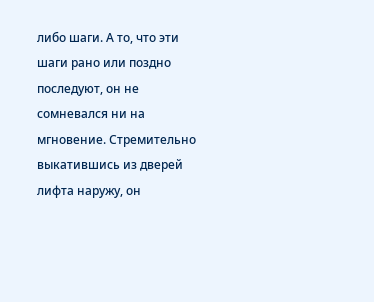либо шаги. А то, что эти шаги рано или поздно последуют, он не сомневался ни на мгновение. Стремительно выкатившись из дверей лифта наружу, он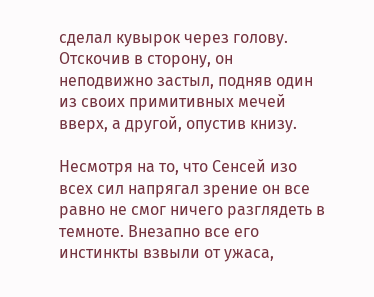сделал кувырок через голову. Отскочив в сторону, он неподвижно застыл, подняв один из своих примитивных мечей вверх, а другой, опустив книзу.

Несмотря на то, что Сенсей изо всех сил напрягал зрение он все равно не смог ничего разглядеть в темноте. Внезапно все его инстинкты взвыли от ужаса,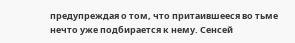предупреждая о том, что притаившееся во тьме нечто уже подбирается к нему. Сенсей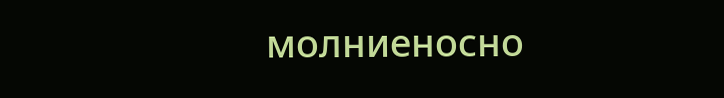молниеносно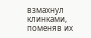взмахнул клинками, поменяв их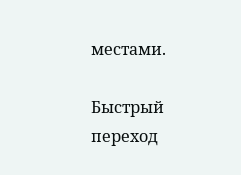местами.

Быстрый переход